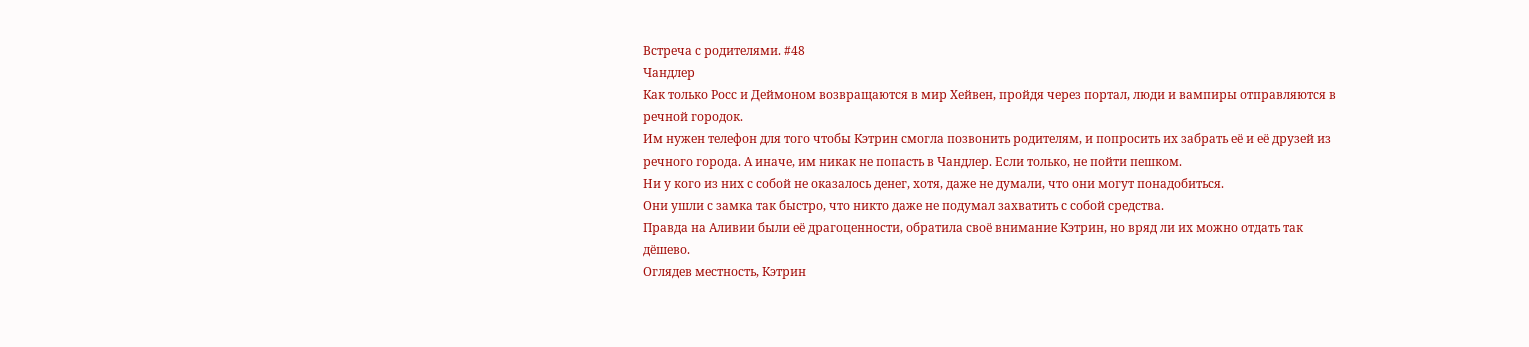Встреча с родителями. #48
Чандлер
Как только Росс и Деймоном возвращаются в мир Хейвен, пройдя через портал, люди и вампиры отправляются в речной городок.
Им нужен телефон для того чтобы Кэтрин смогла позвонить родителям, и попросить их забрать её и её друзей из речного города. А иначе, им никак не попасть в Чандлер. Если только, не пойти пешком.
Ни у кого из них с собой не оказалось денег, хотя, даже не думали, что они могут понадобиться.
Они ушли с замка так быстро, что никто даже не подумал захватить с собой средства.
Правда на Аливии были её драгоценности, обратила своё внимание Кэтрин, но вряд ли их можно отдать так дёшево.
Оглядев местность, Кэтрин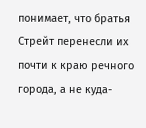понимает, что братья Стрейт перенесли их почти к краю речного города, а не куда-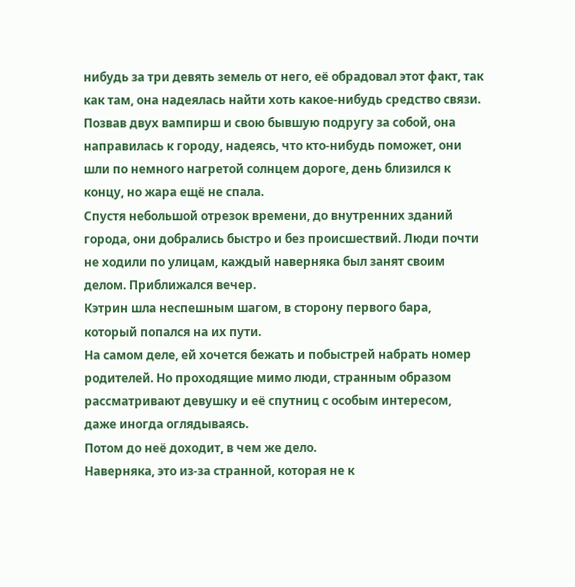нибудь за три девять земель от него, её обрадовал этот факт, так как там, она надеялась найти хоть какое-нибудь средство связи.
Позвав двух вампирш и свою бывшую подругу за собой, она направилась к городу, надеясь, что кто-нибудь поможет, они шли по немного нагретой солнцем дороге, день близился к концу, но жара ещё не спала.
Спустя небольшой отрезок времени, до внутренних зданий города, они добрались быстро и без происшествий. Люди почти не ходили по улицам, каждый наверняка был занят своим делом. Приближался вечер.
Кэтрин шла неспешным шагом, в сторону первого бара, который попался на их пути.
На самом деле, ей хочется бежать и побыстрей набрать номер родителей. Но проходящие мимо люди, странным образом рассматривают девушку и её спутниц с особым интересом, даже иногда оглядываясь.
Потом до неё доходит, в чем же дело.
Наверняка, это из-за странной, которая не к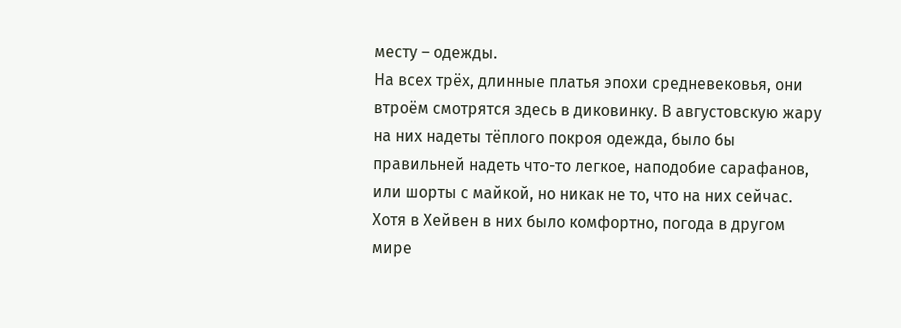месту – одежды.
На всех трёх, длинные платья эпохи средневековья, они втроём смотрятся здесь в диковинку. В августовскую жару на них надеты тёплого покроя одежда, было бы правильней надеть что-то легкое, наподобие сарафанов, или шорты с майкой, но никак не то, что на них сейчас.
Хотя в Хейвен в них было комфортно, погода в другом мире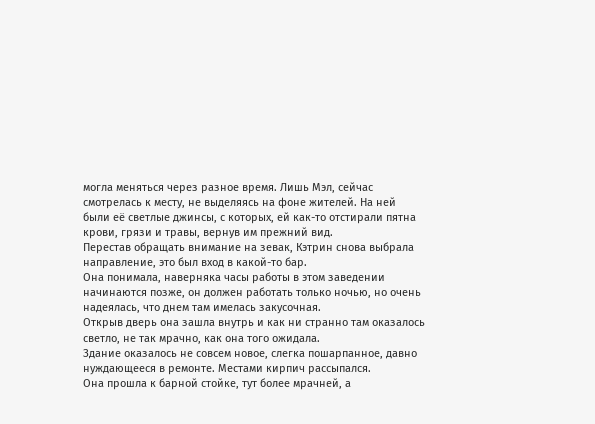могла меняться через разное время. Лишь Мэл, сейчас смотрелась к месту, не выделяясь на фоне жителей. На ней были её светлые джинсы, с которых, ей как-то отстирали пятна крови, грязи и травы, вернув им прежний вид.
Перестав обращать внимание на зевак, Кэтрин снова выбрала направление, это был вход в какой-то бар.
Она понимала, наверняка часы работы в этом заведении начинаются позже, он должен работать только ночью, но очень надеялась, что днем там имелась закусочная.
Открыв дверь она зашла внутрь и как ни странно там оказалось светло, не так мрачно, как она того ожидала.
Здание оказалось не совсем новое, слегка пошарпанное, давно нуждающееся в ремонте. Местами кирпич рассыпался.
Она прошла к барной стойке, тут более мрачней, а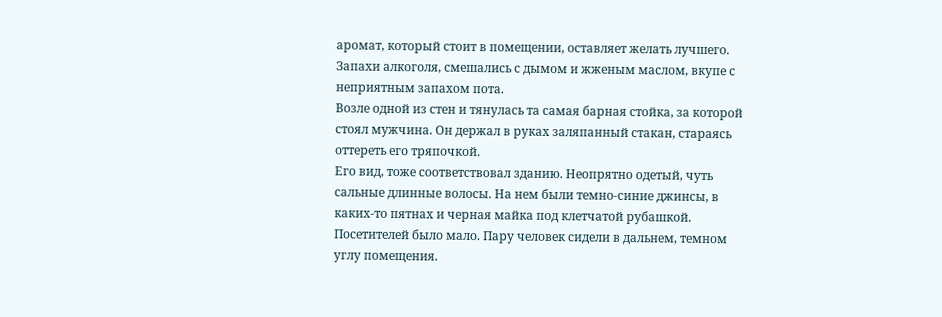аромат, который стоит в помещении, оставляет желать лучшего.
Запахи алкоголя, смешались с дымом и жженым маслом, вкупе с неприятным запахом пота.
Возле одной из стен и тянулась та самая барная стойка, за которой стоял мужчина. Он держал в руках заляпанный стакан, стараясь оттереть его тряпочкой.
Его вид, тоже соответствовал зданию. Неопрятно одетый, чуть сальные длинные волосы. На нем были темно-синие джинсы, в каких-то пятнах и черная майка под клетчатой рубашкой.
Посетителей было мало. Пару человек сидели в дальнем, темном углу помещения.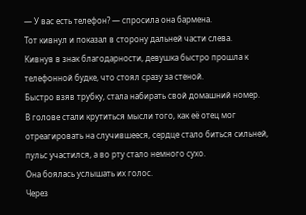— У вас есть телефон? — спросила она бармена.
Тот кивнул и показал в сторону дальней части слева.
Кивнув в знак благодарности, девушка быстро прошла к телефонной будке, что стоял сразу за стеной.
Быстро взяв трубку, стала набирать свой домашний номер.
В голове стали крутиться мысли того, как её отец мог отреагировать на случившееся, сердце стало биться сильней, пульс участился, а во рту стало немного сухо.
Она боялась услышать их голос.
Через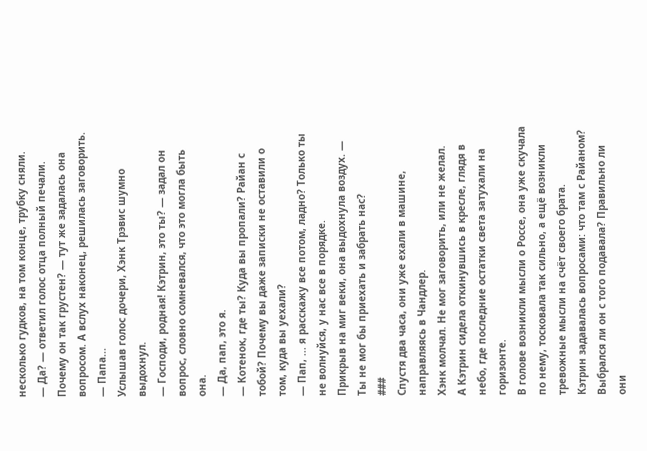несколько гудков, на том конце, трубку сняли.
— Да? — ответил голос отца полный печали.
Почему он так грустен? — тут же задалась она вопросом. А вслух наконец, решилась заговорить.
— Папа...
Услышав голос дочери, Хэнк Трэвис шумно выдохнул.
— Господи, родная! Кэтрин, это ты? — задал он вопрос, словно сомневался, что это могла быть она.
— Да, пап, это я.
— Котенок, где ты? Куда вы пропали? Райан с тобой? Почему вы даже записки не оставили о том, куда вы уехали?
— Пап, ... я расскажу все потом, ладно? Только ты не волнуйся, у нас все в порядке.
Прикрыв на миг веки, она выдохнула воздух. — Ты не мог бы приехать и забрать нас?
###
Спустя два часа, они уже ехали в машине, направляясь в Чандлер.
Хэнк молчал. Не мог заговорить, или не желал.
А Кэтрин сидела откинувшись в кресле, глядя в небо, где последние остатки света затухали на горизонте.
В голове возникли мысли о Россе, она уже скучала по нему, тосковала так сильно, а ещё возникли тревожные мысли на счёт своего брата.
Кэтрин задавалась вопросами: что там с Райаном? Выбрался ли он с того подавала? Правильно ли они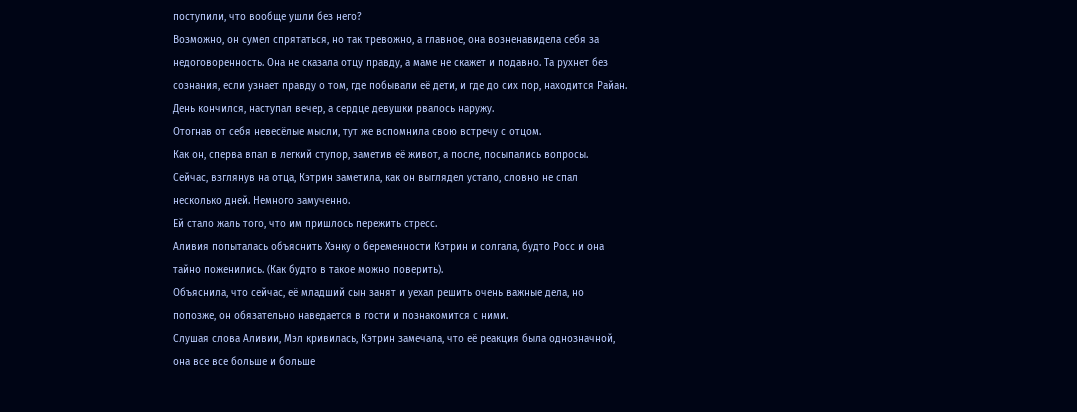поступили, что вообще ушли без него?
Возможно, он сумел спрятаться, но так тревожно, а главное, она возненавидела себя за недоговоренность. Она не сказала отцу правду, а маме не скажет и подавно. Та рухнет без сознания, если узнает правду о том, где побывали её дети, и где до сих пор, находится Райан.
День кончился, наступал вечер, а сердце девушки рвалось наружу.
Отогнав от себя невесёлые мысли, тут же вспомнила свою встречу с отцом.
Как он, сперва впал в легкий ступор, заметив её живот, а после, посыпались вопросы.
Сейчас, взглянув на отца, Кэтрин заметила, как он выглядел устало, словно не спал несколько дней. Немного замученно.
Ей стало жаль того, что им пришлось пережить стресс.
Аливия попыталась объяснить Хэнку о беременности Кэтрин и солгала, будто Росс и она тайно поженились. (Как будто в такое можно поверить).
Объяснила, что сейчас, её младший сын занят и уехал решить очень важные дела, но попозже, он обязательно наведается в гости и познакомится с ними.
Слушая слова Аливии, Мэл кривилась, Кэтрин замечала, что её реакция была однозначной, она все все больше и больше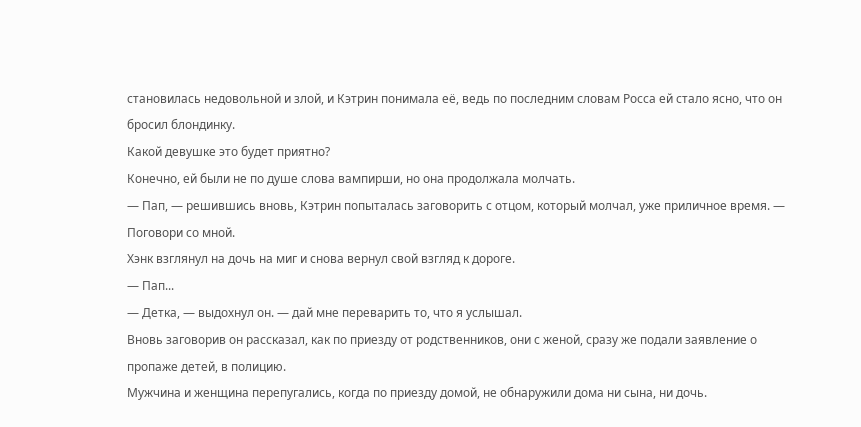становилась недовольной и злой, и Кэтрин понимала её, ведь по последним словам Росса ей стало ясно, что он бросил блондинку.
Какой девушке это будет приятно?
Конечно, ей были не по душе слова вампирши, но она продолжала молчать.
— Пап, — решившись вновь, Кэтрин попыталась заговорить с отцом, который молчал, уже приличное время. — Поговори со мной.
Хэнк взглянул на дочь на миг и снова вернул свой взгляд к дороге.
— Пап...
— Детка, — выдохнул он. — дай мне переварить то, что я услышал.
Вновь заговорив он рассказал, как по приезду от родственников, они с женой, сразу же подали заявление о пропаже детей, в полицию.
Мужчина и женщина перепугались, когда по приезду домой, не обнаружили дома ни сына, ни дочь.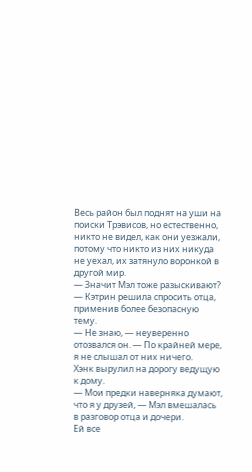Весь район был поднят на уши на поиски Трэвисов, но естественно, никто не видел, как они уезжали, потому что никто из них никуда не уехал, их затянуло воронкой в другой мир.
— Значит Мэл тоже разыскивают? — Кэтрин решила спросить отца, применив более безопасную тему.
— Не знаю, — неуверенно отозвался он. — По крайней мере, я не слышал от них ничего.
Хэнк вырулил на дорогу ведущую к дому.
— Мои предки наверняка думают, что я у друзей, — Мэл вмешалась в разговор отца и дочери.
Ей все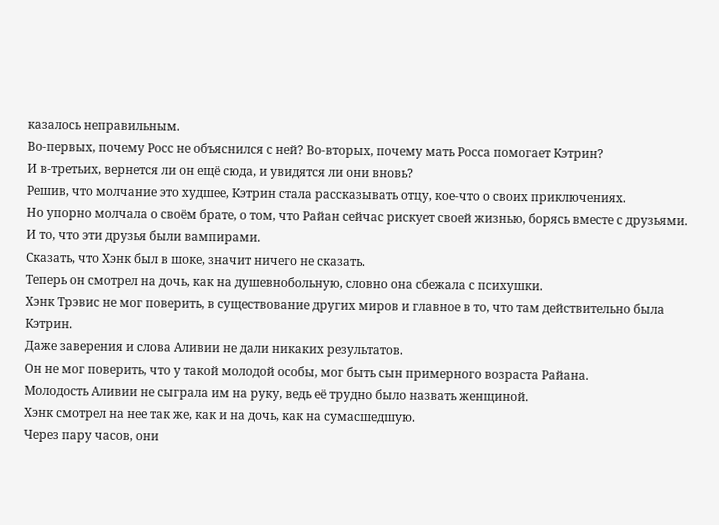казалось неправильным.
Во-первых, почему Росс не объяснился с ней? Во-вторых, почему мать Росса помогает Кэтрин?
И в-третьих, вернется ли он ещё сюда, и увидятся ли они вновь?
Решив, что молчание это худшее, Кэтрин стала рассказывать отцу, кое-что о своих приключениях.
Но упорно молчала о своём брате, о том, что Райан сейчас рискует своей жизнью, борясь вместе с друзьями.
И то, что эти друзья были вампирами.
Сказать, что Хэнк был в шоке, значит ничего не сказать.
Теперь он смотрел на дочь, как на душевнобольную, словно она сбежала с психушки.
Хэнк Трэвис не мог поверить, в существование других миров и главное в то, что там действительно была Кэтрин.
Даже заверения и слова Аливии не дали никаких результатов.
Он не мог поверить, что у такой молодой особы, мог быть сын примерного возраста Райана.
Молодость Аливии не сыграла им на руку, ведь её трудно было назвать женщиной.
Хэнк смотрел на нее так же, как и на дочь, как на сумасшедшую.
Через пару часов, они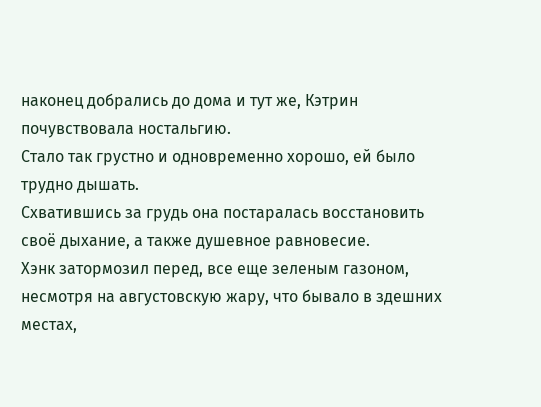наконец добрались до дома и тут же, Кэтрин почувствовала ностальгию.
Стало так грустно и одновременно хорошо, ей было трудно дышать.
Схватившись за грудь она постаралась восстановить своё дыхание, а также душевное равновесие.
Хэнк затормозил перед, все еще зеленым газоном, несмотря на августовскую жару, что бывало в здешних местах,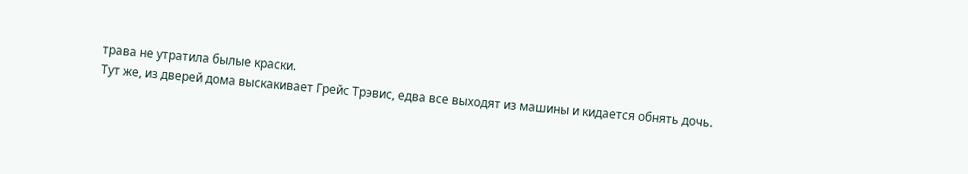трава не утратила былые краски.
Тут же, из дверей дома выскакивает Грейс Трэвис, едва все выходят из машины и кидается обнять дочь.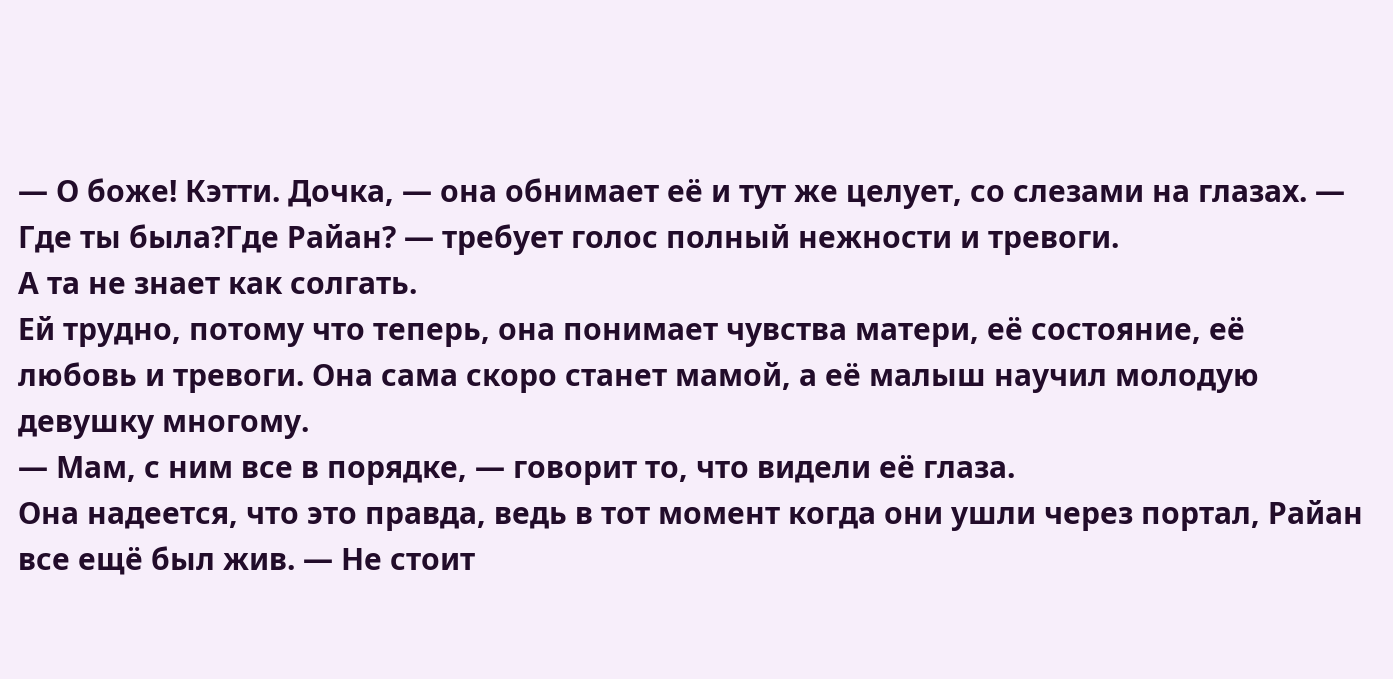— О боже! Кэтти. Дочка, — она обнимает её и тут же целует, со слезами на глазах. — Где ты была?Где Райан? — требует голос полный нежности и тревоги.
А та не знает как солгать.
Ей трудно, потому что теперь, она понимает чувства матери, её состояние, её любовь и тревоги. Она сама скоро станет мамой, а её малыш научил молодую девушку многому.
— Мам, с ним все в порядке, — говорит то, что видели её глаза.
Она надеется, что это правда, ведь в тот момент когда они ушли через портал, Райан все ещё был жив. — Не стоит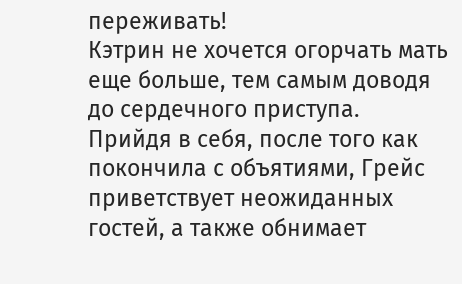переживать!
Кэтрин не хочется огорчать мать еще больше, тем самым доводя до сердечного приступа.
Прийдя в себя, после того как покончила с объятиями, Грейс приветствует неожиданных гостей, а также обнимает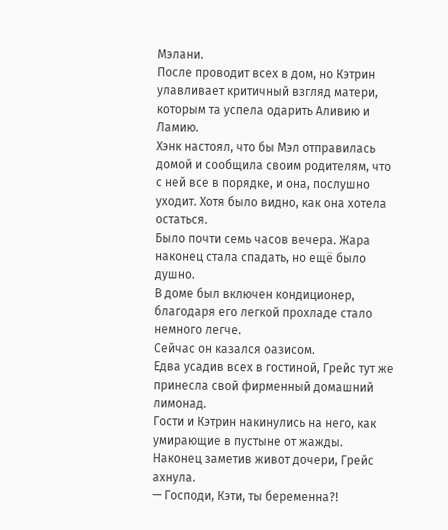Мэлани.
После проводит всех в дом, но Кэтрин улавливает критичный взгляд матери, которым та успела одарить Аливию и Ламию.
Хэнк настоял, что бы Мэл отправилась домой и сообщила своим родителям, что с ней все в порядке, и она, послушно уходит. Хотя было видно, как она хотела остаться.
Было почти семь часов вечера. Жара наконец стала спадать, но ещё было душно.
В доме был включен кондиционер, благодаря его легкой прохладе стало немного легче.
Сейчас он казался оазисом.
Едва усадив всех в гостиной, Грейс тут же принесла свой фирменный домашний лимонад.
Гости и Кэтрин накинулись на него, как умирающие в пустыне от жажды.
Наконец заметив живот дочери, Грейс ахнула.
— Господи, Кэти, ты беременна?!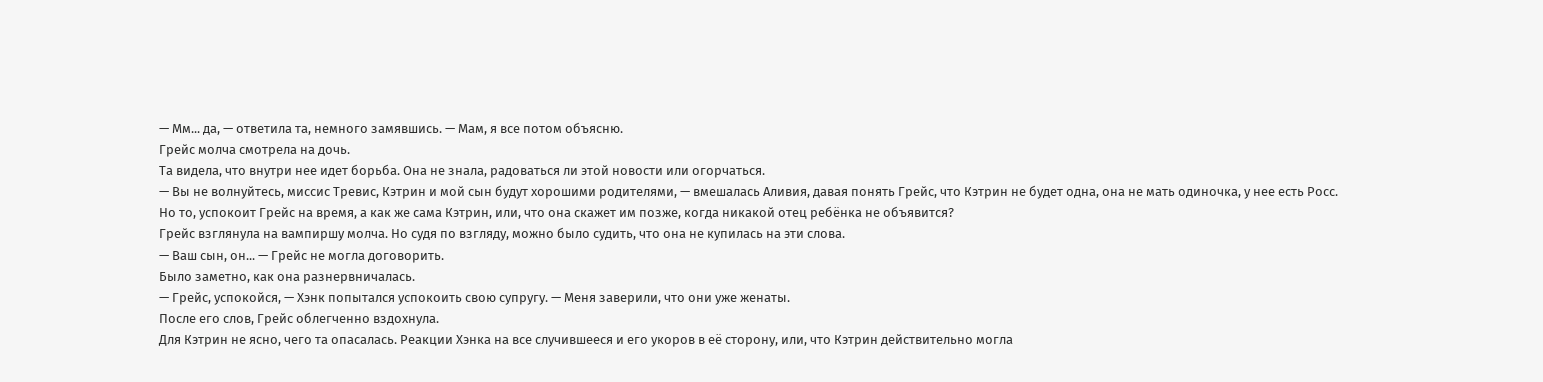— Мм... да, — ответила та, немного замявшись. — Мам, я все потом объясню.
Грейс молча смотрела на дочь.
Та видела, что внутри нее идет борьба. Она не знала, радоваться ли этой новости или огорчаться.
— Вы не волнуйтесь, миссис Тревис, Кэтрин и мой сын будут хорошими родителями, — вмешалась Аливия, давая понять Грейс, что Кэтрин не будет одна, она не мать одиночка, у нее есть Росс.
Но то, успокоит Грейс на время, а как же сама Кэтрин, или, что она скажет им позже, когда никакой отец ребёнка не объявится?
Грейс взглянула на вампиршу молча. Но судя по взгляду, можно было судить, что она не купилась на эти слова.
— Ваш сын, он... — Грейс не могла договорить.
Было заметно, как она разнервничалась.
— Грейс, успокойся, — Хэнк попытался успокоить свою супругу. — Меня заверили, что они уже женаты.
После его слов, Грейс облегченно вздохнула.
Для Кэтрин не ясно, чего та опасалась. Реакции Хэнка на все случившееся и его укоров в её сторону, или, что Кэтрин действительно могла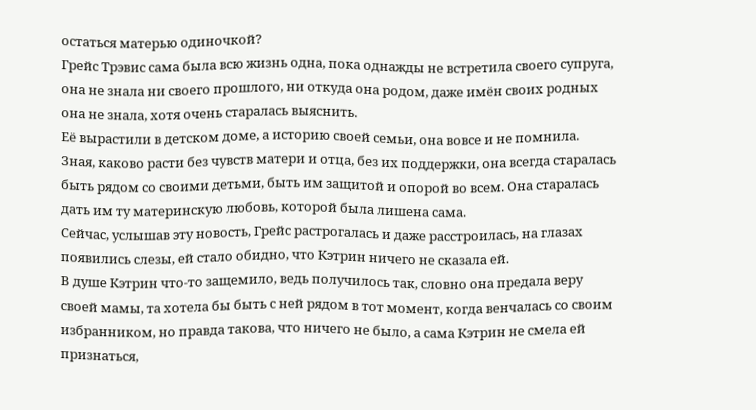остаться матерью одиночкой?
Грейс Трэвис сама была всю жизнь одна, пока однажды не встретила своего супруга, она не знала ни своего прошлого, ни откуда она родом, даже имён своих родных она не знала, хотя очень старалась выяснить.
Её вырастили в детском доме, а историю своей семьи, она вовсе и не помнила.
Зная, каково расти без чувств матери и отца, без их поддержки, она всегда старалась быть рядом со своими детьми, быть им защитой и опорой во всем. Она старалась дать им ту материнскую любовь, которой была лишена сама.
Сейчас, услышав эту новость, Грейс растрогалась и даже расстроилась, на глазах появились слезы, ей стало обидно, что Кэтрин ничего не сказала ей.
В душе Кэтрин что-то защемило, ведь получилось так, словно она предала веру своей мамы, та хотела бы быть с ней рядом в тот момент, когда венчалась со своим избранником, но правда такова, что ничего не было, а сама Кэтрин не смела ей признаться,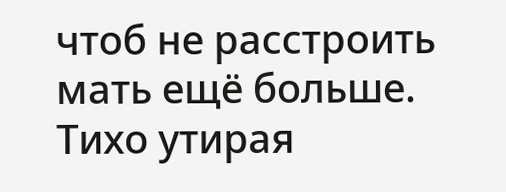чтоб не расстроить мать ещё больше.
Тихо утирая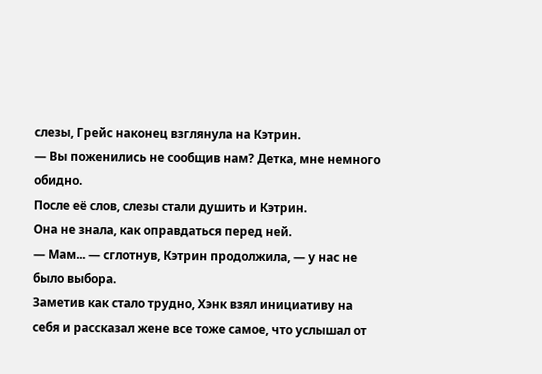слезы, Грейс наконец взглянула на Кэтрин.
— Вы поженились не сообщив нам? Детка, мне немного обидно.
После её слов, слезы стали душить и Кэтрин.
Она не знала, как оправдаться перед ней.
— Мам... — сглотнув, Кэтрин продолжила, — у нас не было выбора.
Заметив как стало трудно, Хэнк взял инициативу на себя и рассказал жене все тоже самое, что услышал от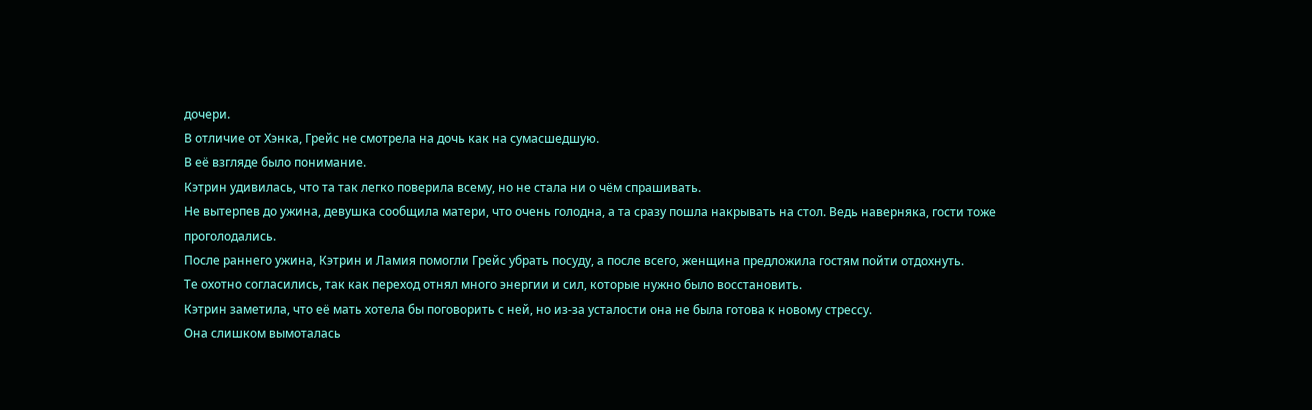дочери.
В отличие от Хэнка, Грейс не смотрела на дочь как на сумасшедшую.
В её взгляде было понимание.
Кэтрин удивилась, что та так легко поверила всему, но не стала ни о чём спрашивать.
Не вытерпев до ужина, девушка сообщила матери, что очень голодна, а та сразу пошла накрывать на стол. Ведь наверняка, гости тоже проголодались.
После раннего ужина, Кэтрин и Ламия помогли Грейс убрать посуду, а после всего, женщина предложила гостям пойти отдохнуть.
Те охотно согласились, так как переход отнял много энергии и сил, которые нужно было восстановить.
Кэтрин заметила, что её мать хотела бы поговорить с ней, но из-за усталости она не была готова к новому стрессу.
Она слишком вымоталась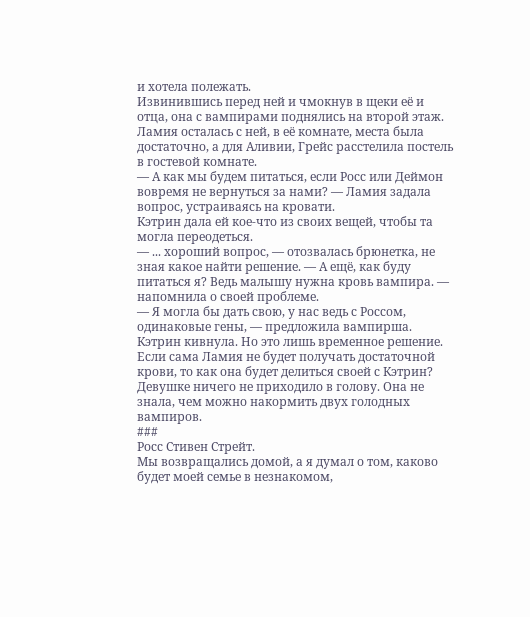и хотела полежать.
Извинившись перед ней и чмокнув в щеки её и отца, она с вампирами поднялись на второй этаж.
Ламия осталась с ней, в её комнате, места была достаточно, а для Аливии, Грейс расстелила постель в гостевой комнате.
— А как мы будем питаться, если Росс или Деймон вовремя не вернуться за нами? — Ламия задала вопрос, устраиваясь на кровати.
Кэтрин дала ей кое-что из своих вещей, чтобы та могла переодеться.
— ... хороший вопрос, — отозвалась брюнетка, не зная какое найти решение. — А ещё, как буду питаться я? Ведь малышу нужна кровь вампира. — напомнила о своей проблеме.
— Я могла бы дать свою, у нас ведь с Россом, одинаковые гены, — предложила вампирша.
Кэтрин кивнула. Но это лишь временное решение.
Если сама Ламия не будет получать достаточной крови, то как она будет делиться своей с Кэтрин?
Девушке ничего не приходило в голову. Она не знала, чем можно накормить двух голодных вампиров.
###
Росс Стивен Стрейт.
Мы возвращались домой, а я думал о том, каково будет моей семье в незнакомом,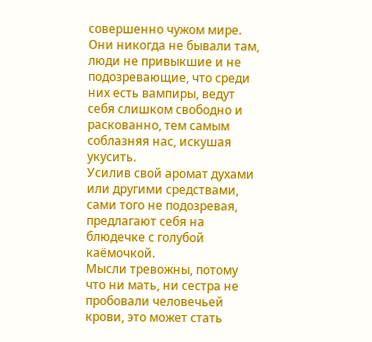совершенно чужом мире. Они никогда не бывали там, люди не привыкшие и не подозревающие, что среди них есть вампиры, ведут себя слишком свободно и раскованно, тем самым соблазняя нас, искушая укусить.
Усилив свой аромат духами или другими средствами, сами того не подозревая, предлагают себя на блюдечке с голубой каёмочкой.
Мысли тревожны, потому что ни мать, ни сестра не пробовали человечьей крови, это может стать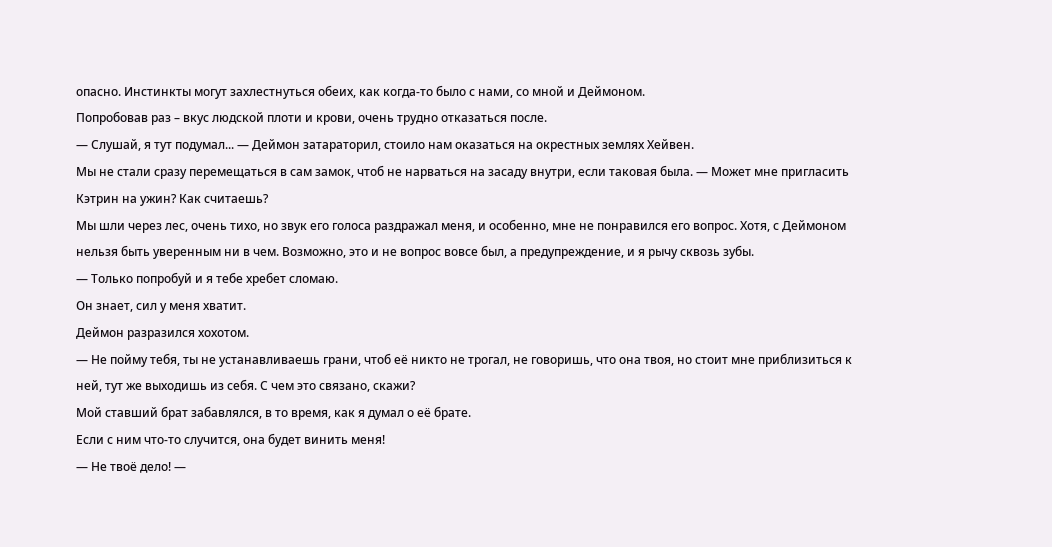опасно. Инстинкты могут захлестнуться обеих, как когда-то было с нами, со мной и Деймоном.
Попробовав раз – вкус людской плоти и крови, очень трудно отказаться после.
— Слушай, я тут подумал... — Деймон затараторил, стоило нам оказаться на окрестных землях Хейвен.
Мы не стали сразу перемещаться в сам замок, чтоб не нарваться на засаду внутри, если таковая была. — Может мне пригласить Кэтрин на ужин? Как считаешь?
Мы шли через лес, очень тихо, но звук его голоса раздражал меня, и особенно, мне не понравился его вопрос. Хотя, с Деймоном нельзя быть уверенным ни в чем. Возможно, это и не вопрос вовсе был, а предупреждение, и я рычу сквозь зубы.
— Только попробуй и я тебе хребет сломаю.
Он знает, сил у меня хватит.
Деймон разразился хохотом.
— Не пойму тебя, ты не устанавливаешь грани, чтоб её никто не трогал, не говоришь, что она твоя, но стоит мне приблизиться к ней, тут же выходишь из себя. С чем это связано, скажи?
Мой ставший брат забавлялся, в то время, как я думал о её брате.
Если с ним что-то случится, она будет винить меня!
— Не твоё дело! —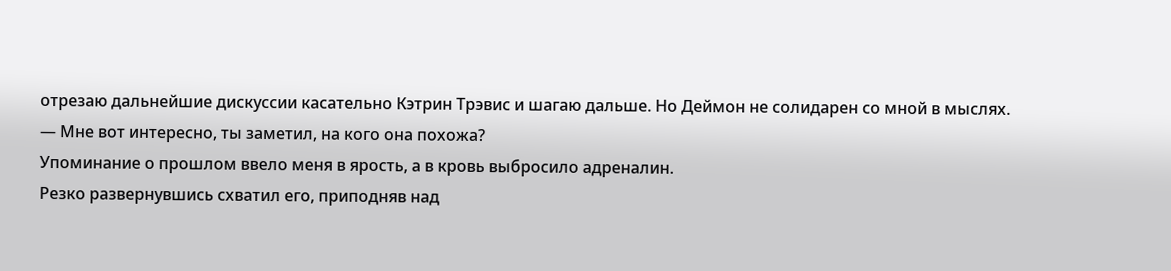отрезаю дальнейшие дискуссии касательно Кэтрин Трэвис и шагаю дальше. Но Деймон не солидарен со мной в мыслях.
— Мне вот интересно, ты заметил, на кого она похожа?
Упоминание о прошлом ввело меня в ярость, а в кровь выбросило адреналин.
Резко развернувшись схватил его, приподняв над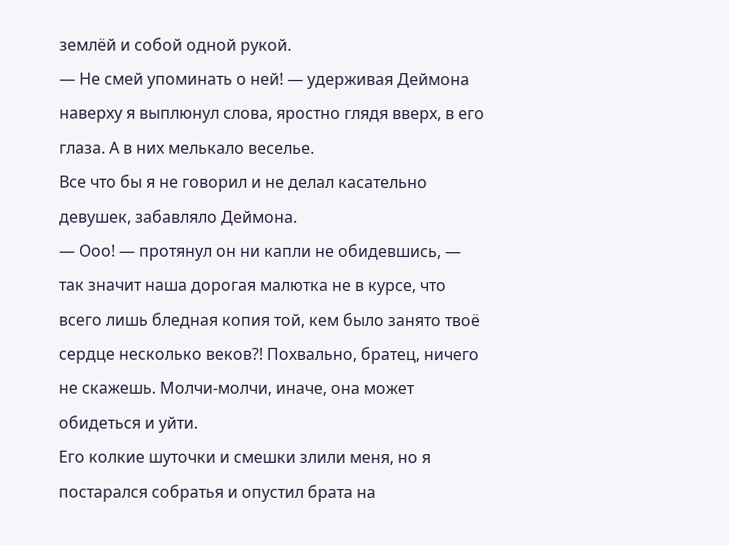землёй и собой одной рукой.
— Не смей упоминать о ней! — удерживая Деймона наверху я выплюнул слова, яростно глядя вверх, в его глаза. А в них мелькало веселье.
Все что бы я не говорил и не делал касательно девушек, забавляло Деймона.
— Ооо! — протянул он ни капли не обидевшись, — так значит наша дорогая малютка не в курсе, что всего лишь бледная копия той, кем было занято твоё сердце несколько веков?! Похвально, братец, ничего не скажешь. Молчи-молчи, иначе, она может обидеться и уйти.
Его колкие шуточки и смешки злили меня, но я постарался собратья и опустил брата на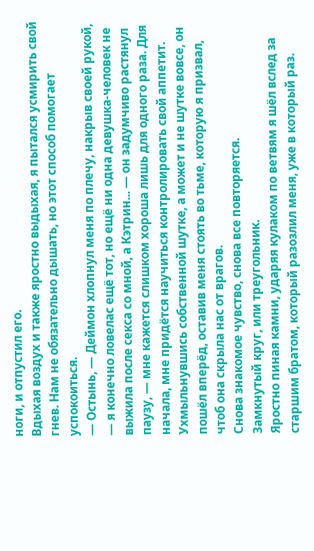ноги, и отпустил его.
Вдыхая воздух и также яростно выдыхая, я пытался усмирить свой гнев. Нам не обязательно дышать, но этот способ помогает успокоиться.
— Остынь, — Деймон хлопнул меня по плечу, накрыв своей рукой, — я конечно ловелас ещё тот, но ещё ни одна девушка-человек не выжила после секса со мной, а Кэтрин... — он задумчиво растянул паузу, — мне кажется слишком хороша лишь для одного раза. Для начала, мне придётся научиться контролировать свой аппетит.
Ухмыльнувшись собственной шутке, а может и не шутке вовсе, он пошёл вперёд, оставив меня стоять во тьме, которую я призвал, чтоб она скрыла нас от врагов.
Снова знакомое чувство, снова все повторяется.
Замкнутый круг, или треугольник.
Яростно пиная камни, ударяя кулаком по ветвям я шёл вслед за старшим братом, который разозлил меня, уже в который раз.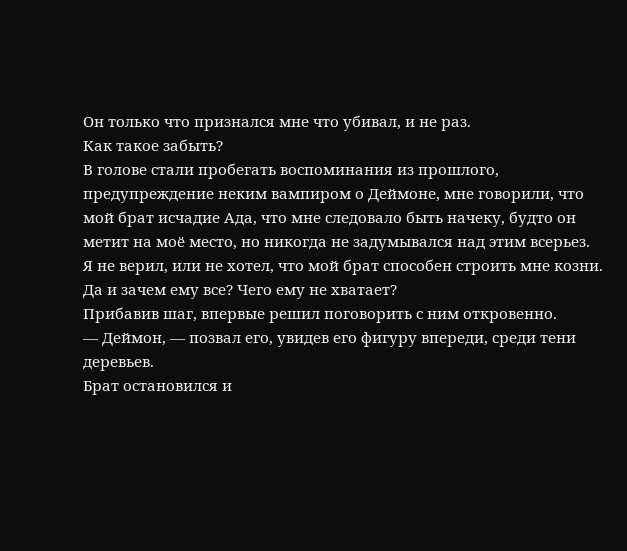Он только что признался мне что убивал, и не раз.
Как такое забыть?
В голове стали пробегать воспоминания из прошлого, предупреждение неким вампиром о Деймоне, мне говорили, что мой брат исчадие Ада, что мне следовало быть начеку, будто он метит на моё место, но никогда не задумывался над этим всерьез.
Я не верил, или не хотел, что мой брат способен строить мне козни. Да и зачем ему все? Чего ему не хватает?
Прибавив шаг, впервые решил поговорить с ним откровенно.
— Деймон, — позвал его, увидев его фигуру впереди, среди тени деревьев.
Брат остановился и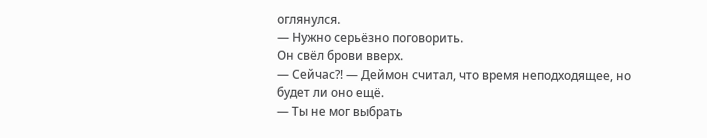оглянулся.
— Нужно серьёзно поговорить.
Он свёл брови вверх.
— Сейчас?! — Деймон считал, что время неподходящее, но будет ли оно ещё.
— Ты не мог выбрать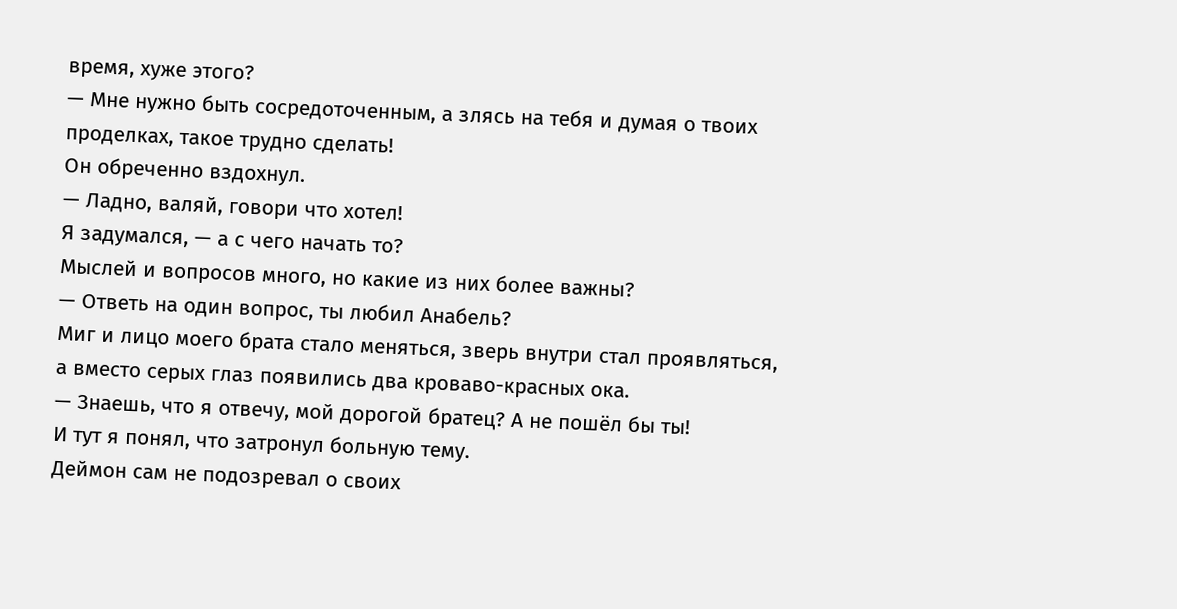время, хуже этого?
— Мне нужно быть сосредоточенным, а злясь на тебя и думая о твоих проделках, такое трудно сделать!
Он обреченно вздохнул.
— Ладно, валяй, говори что хотел!
Я задумался, — а с чего начать то?
Мыслей и вопросов много, но какие из них более важны?
— Ответь на один вопрос, ты любил Анабель?
Миг и лицо моего брата стало меняться, зверь внутри стал проявляться, а вместо серых глаз появились два кроваво-красных ока.
— Знаешь, что я отвечу, мой дорогой братец? А не пошёл бы ты!
И тут я понял, что затронул больную тему.
Деймон сам не подозревал о своих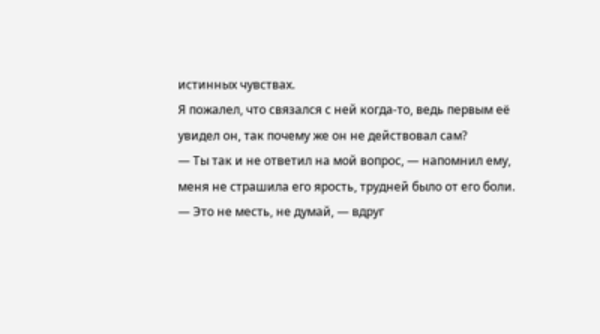истинных чувствах.
Я пожалел, что связался с ней когда-то, ведь первым её увидел он, так почему же он не действовал сам?
— Ты так и не ответил на мой вопрос, — напомнил ему, меня не страшила его ярость, трудней было от его боли.
— Это не месть, не думай, — вдруг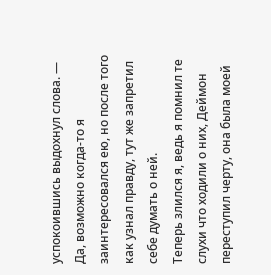успокоившись выдохнул слова. — Да, возможно когда-то я заинтересовался ею, но после того как узнал правду, тут же запретил себе думать о ней.
Теперь злился я, ведь я помнил те слухи что ходили о них, Деймон переступил черту, она была моей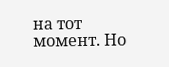на тот момент. Но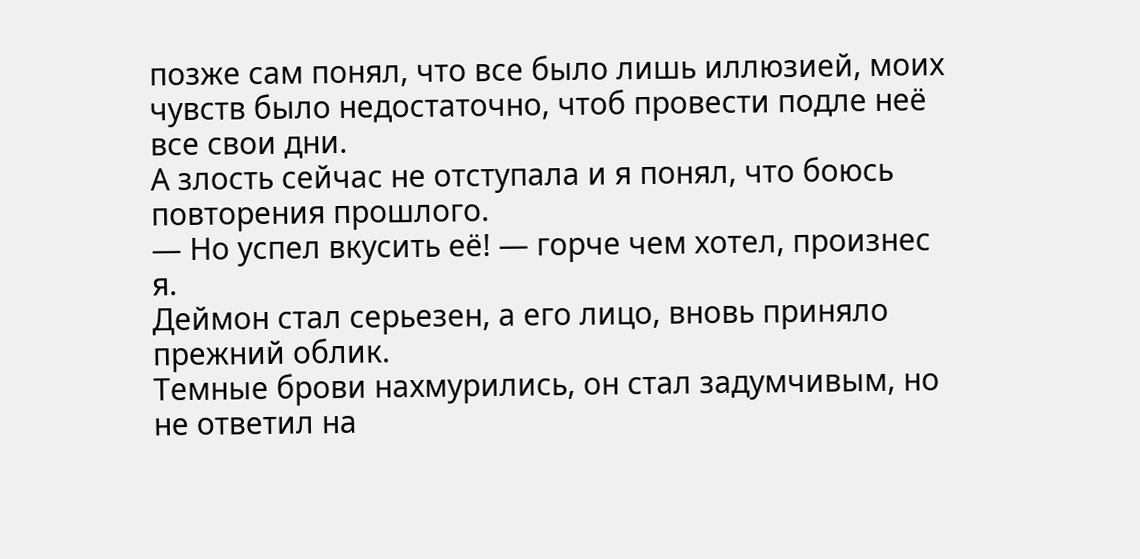позже сам понял, что все было лишь иллюзией, моих чувств было недостаточно, чтоб провести подле неё все свои дни.
А злость сейчас не отступала и я понял, что боюсь повторения прошлого.
— Но успел вкусить её! — горче чем хотел, произнес я.
Деймон стал серьезен, а его лицо, вновь приняло прежний облик.
Темные брови нахмурились, он стал задумчивым, но не ответил на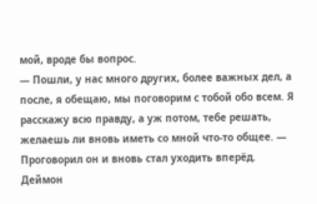мой, вроде бы вопрос.
— Пошли, у нас много других, более важных дел, а после, я обещаю, мы поговорим с тобой обо всем. Я расскажу всю правду, а уж потом, тебе решать, желаешь ли вновь иметь со мной что-то общее. — Проговорил он и вновь стал уходить вперёд.
Деймон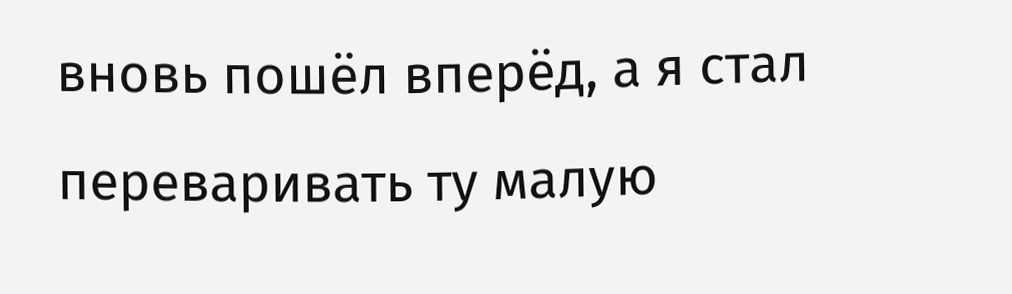вновь пошёл вперёд, а я стал переваривать ту малую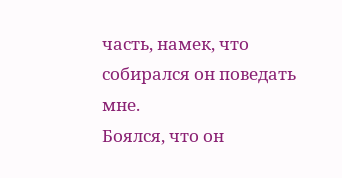часть, намек, что собирался он поведать мне.
Боялся, что он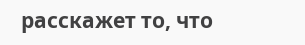расскажет то, что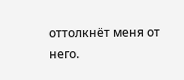оттолкнёт меня от него.